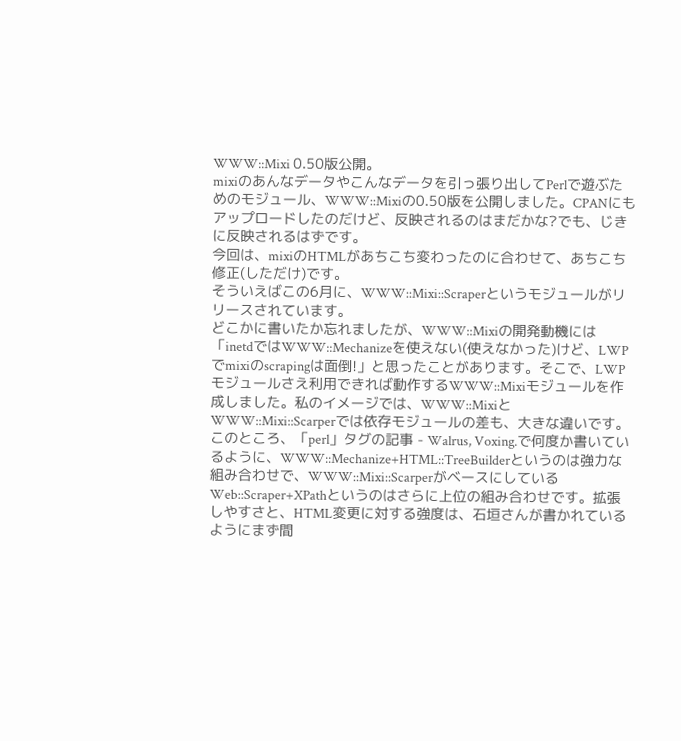WWW::Mixi 0.50版公開。
mixiのあんなデータやこんなデータを引っ張り出してPerlで遊ぶためのモジュール、WWW::Mixiの0.50版を公開しました。CPANにもアップロードしたのだけど、反映されるのはまだかな?でも、じきに反映されるはずです。
今回は、mixiのHTMLがあちこち変わったのに合わせて、あちこち修正(しただけ)です。
そういえばこの6月に、WWW::Mixi::Scraperというモジュールがリリースされています。
どこかに書いたか忘れましたが、WWW::Mixiの開発動機には「inetdではWWW::Mechanizeを使えない(使えなかった)けど、LWPでmixiのscrapingは面倒!」と思ったことがあります。そこで、LWPモジュールさえ利用できれば動作するWWW::Mixiモジュールを作成しました。私のイメージでは、WWW::MixiとWWW::Mixi::Scarperでは依存モジュールの差も、大きな違いです。
このところ、「perl」タグの記事 - Walrus, Voxing.で何度か書いているように、WWW::Mechanize+HTML::TreeBuilderというのは強力な組み合わせで、WWW::Mixi::ScarperがベースにしているWeb::Scraper+XPathというのはさらに上位の組み合わせです。拡張しやすさと、HTML変更に対する強度は、石垣さんが書かれているようにまず間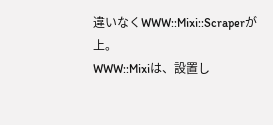違いなくWWW::Mixi::Scraperが上。
WWW::Mixiは、設置し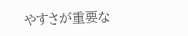やすさが重要な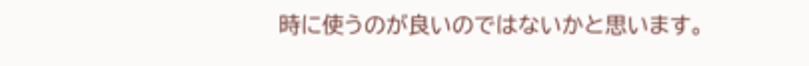時に使うのが良いのではないかと思います。